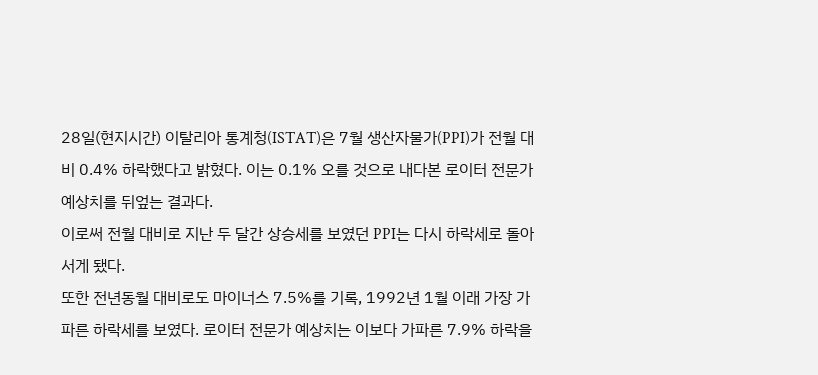28일(현지시간) 이탈리아 통계청(ISTAT)은 7월 생산자물가(PPI)가 전월 대비 0.4% 하락했다고 밝혔다. 이는 0.1% 오를 것으로 내다본 로이터 전문가 예상치를 뒤엎는 결과다.
이로써 전월 대비로 지난 두 달간 상승세를 보였던 PPI는 다시 하락세로 돌아서게 됐다.
또한 전년동월 대비로도 마이너스 7.5%를 기록, 1992년 1월 이래 가장 가파른 하락세를 보였다. 로이터 전문가 예상치는 이보다 가파른 7.9% 하락을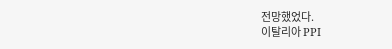전망했었다.
이탈리아 PPI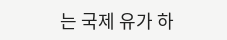는 국제 유가 하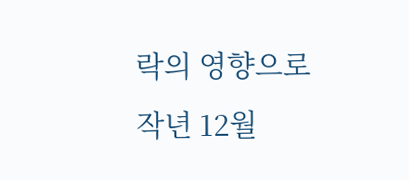락의 영향으로 작년 12월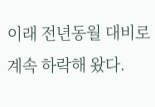이래 전년동월 대비로 계속 하락해 왔다.